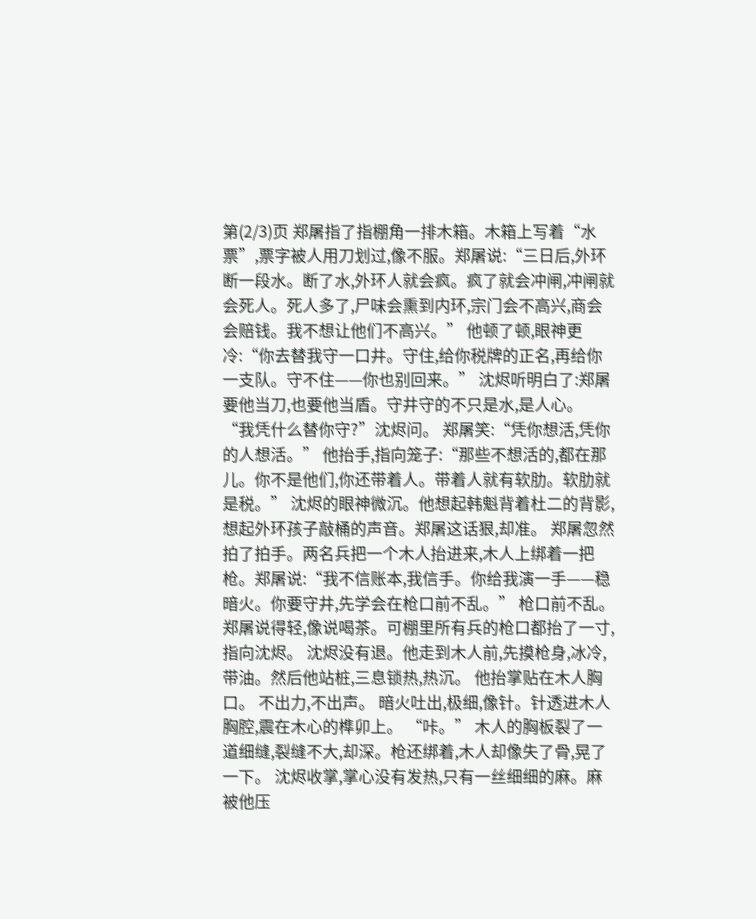第(2/3)页 郑屠指了指棚角一排木箱。木箱上写着“水票”,票字被人用刀划过,像不服。郑屠说:“三日后,外环断一段水。断了水,外环人就会疯。疯了就会冲闸,冲闸就会死人。死人多了,尸味会熏到内环,宗门会不高兴,商会会赔钱。我不想让他们不高兴。” 他顿了顿,眼神更冷:“你去替我守一口井。守住,给你税牌的正名,再给你一支队。守不住——你也别回来。” 沈烬听明白了:郑屠要他当刀,也要他当盾。守井守的不只是水,是人心。 “我凭什么替你守?”沈烬问。 郑屠笑:“凭你想活,凭你的人想活。” 他抬手,指向笼子:“那些不想活的,都在那儿。你不是他们,你还带着人。带着人就有软肋。软肋就是税。” 沈烬的眼神微沉。他想起韩魁背着杜二的背影,想起外环孩子敲桶的声音。郑屠这话狠,却准。 郑屠忽然拍了拍手。两名兵把一个木人抬进来,木人上绑着一把枪。郑屠说:“我不信账本,我信手。你给我演一手——稳暗火。你要守井,先学会在枪口前不乱。” 枪口前不乱。 郑屠说得轻,像说喝茶。可棚里所有兵的枪口都抬了一寸,指向沈烬。 沈烬没有退。他走到木人前,先摸枪身,冰冷,带油。然后他站桩,三息锁热,热沉。 他抬掌贴在木人胸口。 不出力,不出声。 暗火吐出,极细,像针。针透进木人胸腔,震在木心的榫卯上。 “咔。” 木人的胸板裂了一道细缝,裂缝不大,却深。枪还绑着,木人却像失了骨,晃了一下。 沈烬收掌,掌心没有发热,只有一丝细细的麻。麻被他压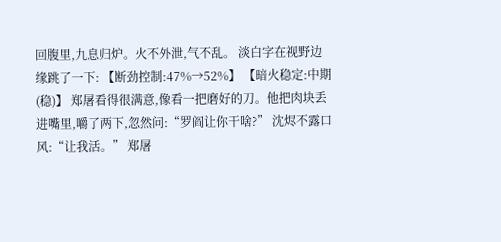回腹里,九息归炉。火不外泄,气不乱。 淡白字在视野边缘跳了一下: 【断劲控制:47%→52%】 【暗火稳定:中期(稳)】 郑屠看得很满意,像看一把磨好的刀。他把肉块丢进嘴里,嚼了两下,忽然问:“罗阎让你干啥?” 沈烬不露口风:“让我活。” 郑屠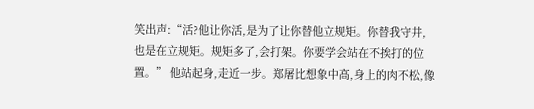笑出声:“活?他让你活,是为了让你替他立规矩。你替我守井,也是在立规矩。规矩多了,会打架。你要学会站在不挨打的位置。” 他站起身,走近一步。郑屠比想象中高,身上的肉不松,像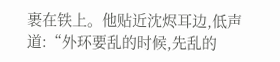裹在铁上。他贴近沈烬耳边,低声道:“外环要乱的时候,先乱的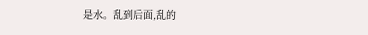是水。乱到后面,乱的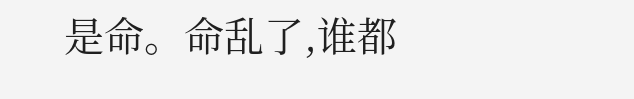是命。命乱了,谁都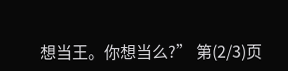想当王。你想当么?” 第(2/3)页